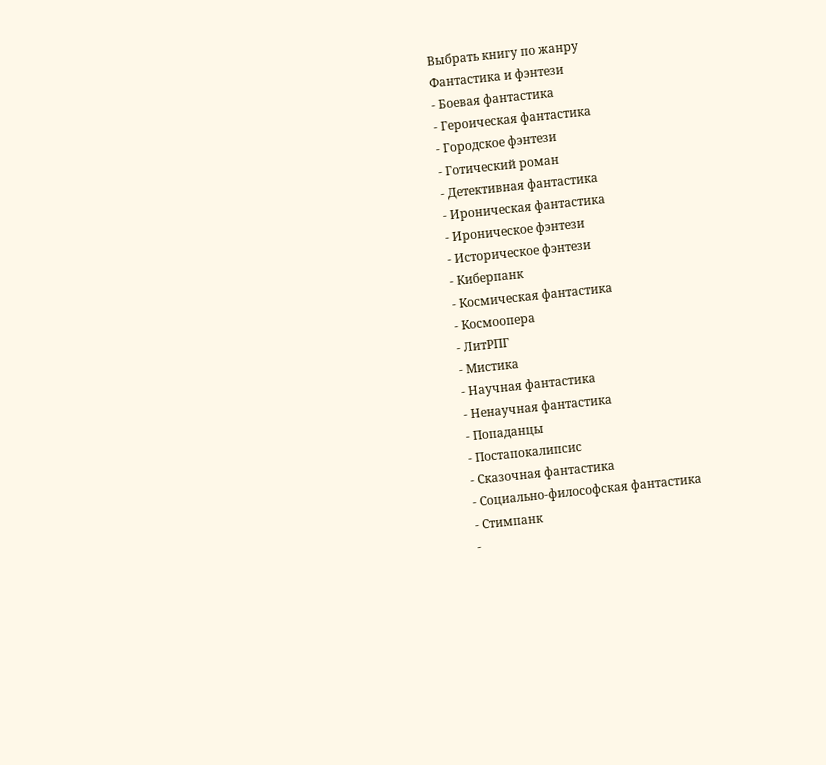Выбрать книгу по жанру
Фантастика и фэнтези
- Боевая фантастика
- Героическая фантастика
- Городское фэнтези
- Готический роман
- Детективная фантастика
- Ироническая фантастика
- Ироническое фэнтези
- Историческое фэнтези
- Киберпанк
- Космическая фантастика
- Космоопера
- ЛитРПГ
- Мистика
- Научная фантастика
- Ненаучная фантастика
- Попаданцы
- Постапокалипсис
- Сказочная фантастика
- Социально-философская фантастика
- Стимпанк
-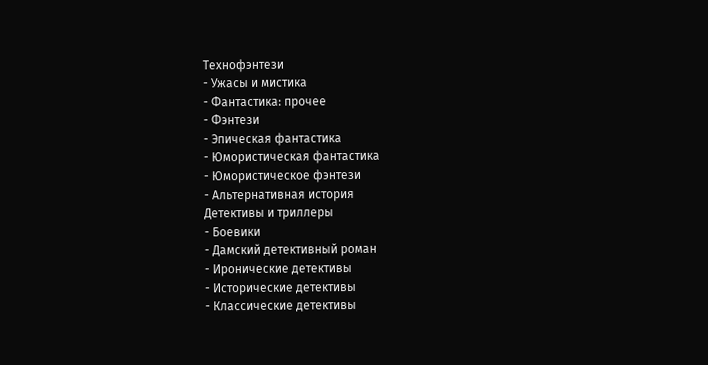Технофэнтези
- Ужасы и мистика
- Фантастика: прочее
- Фэнтези
- Эпическая фантастика
- Юмористическая фантастика
- Юмористическое фэнтези
- Альтернативная история
Детективы и триллеры
- Боевики
- Дамский детективный роман
- Иронические детективы
- Исторические детективы
- Классические детективы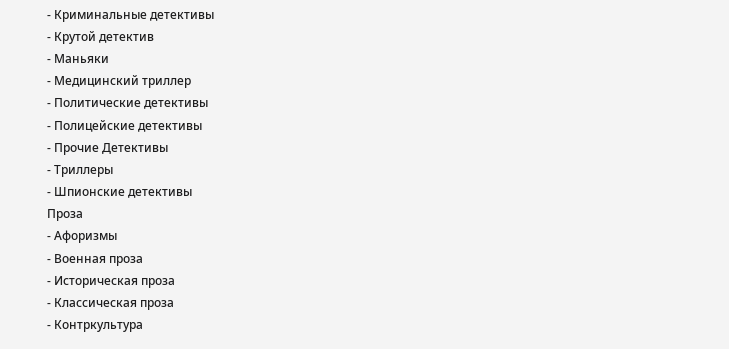- Криминальные детективы
- Крутой детектив
- Маньяки
- Медицинский триллер
- Политические детективы
- Полицейские детективы
- Прочие Детективы
- Триллеры
- Шпионские детективы
Проза
- Афоризмы
- Военная проза
- Историческая проза
- Классическая проза
- Контркультура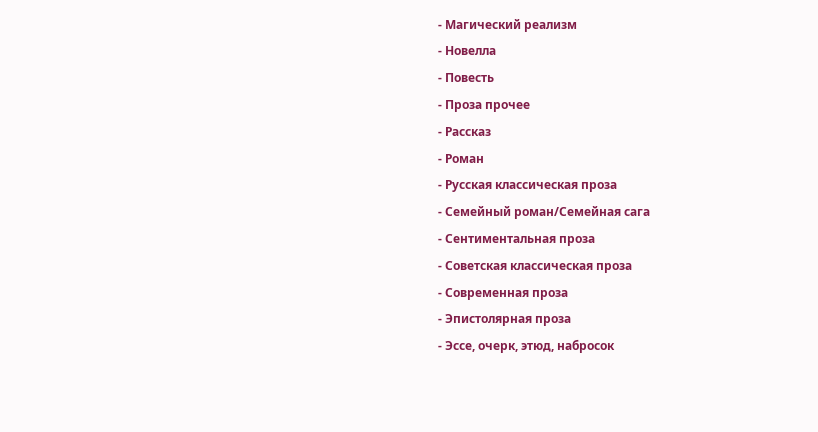- Магический реализм
- Новелла
- Повесть
- Проза прочее
- Рассказ
- Роман
- Русская классическая проза
- Семейный роман/Семейная сага
- Сентиментальная проза
- Советская классическая проза
- Современная проза
- Эпистолярная проза
- Эссе, очерк, этюд, набросок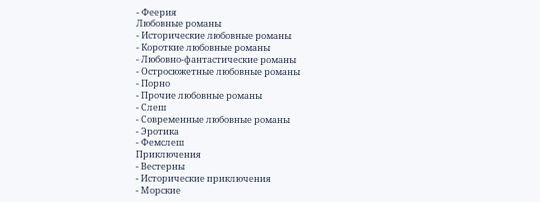- Феерия
Любовные романы
- Исторические любовные романы
- Короткие любовные романы
- Любовно-фантастические романы
- Остросюжетные любовные романы
- Порно
- Прочие любовные романы
- Слеш
- Современные любовные романы
- Эротика
- Фемслеш
Приключения
- Вестерны
- Исторические приключения
- Морские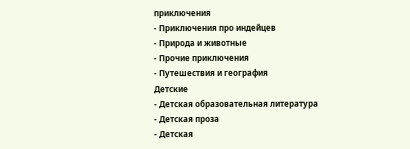приключения
- Приключения про индейцев
- Природа и животные
- Прочие приключения
- Путешествия и география
Детские
- Детская образовательная литература
- Детская проза
- Детская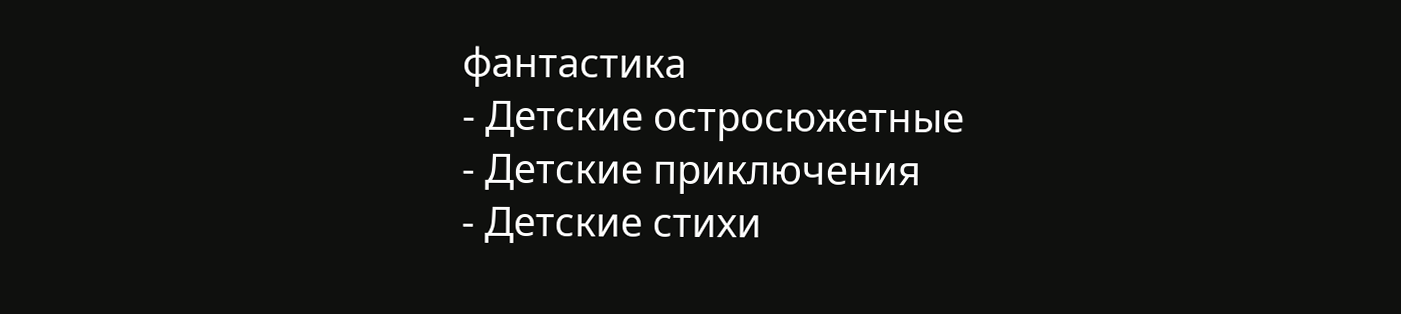фантастика
- Детские остросюжетные
- Детские приключения
- Детские стихи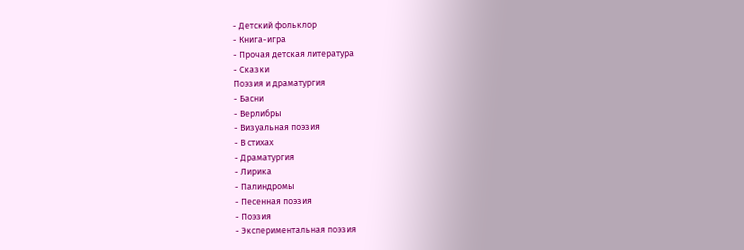- Детский фольклор
- Книга-игра
- Прочая детская литература
- Сказки
Поэзия и драматургия
- Басни
- Верлибры
- Визуальная поэзия
- В стихах
- Драматургия
- Лирика
- Палиндромы
- Песенная поэзия
- Поэзия
- Экспериментальная поэзия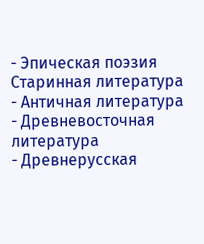- Эпическая поэзия
Старинная литература
- Античная литература
- Древневосточная литература
- Древнерусская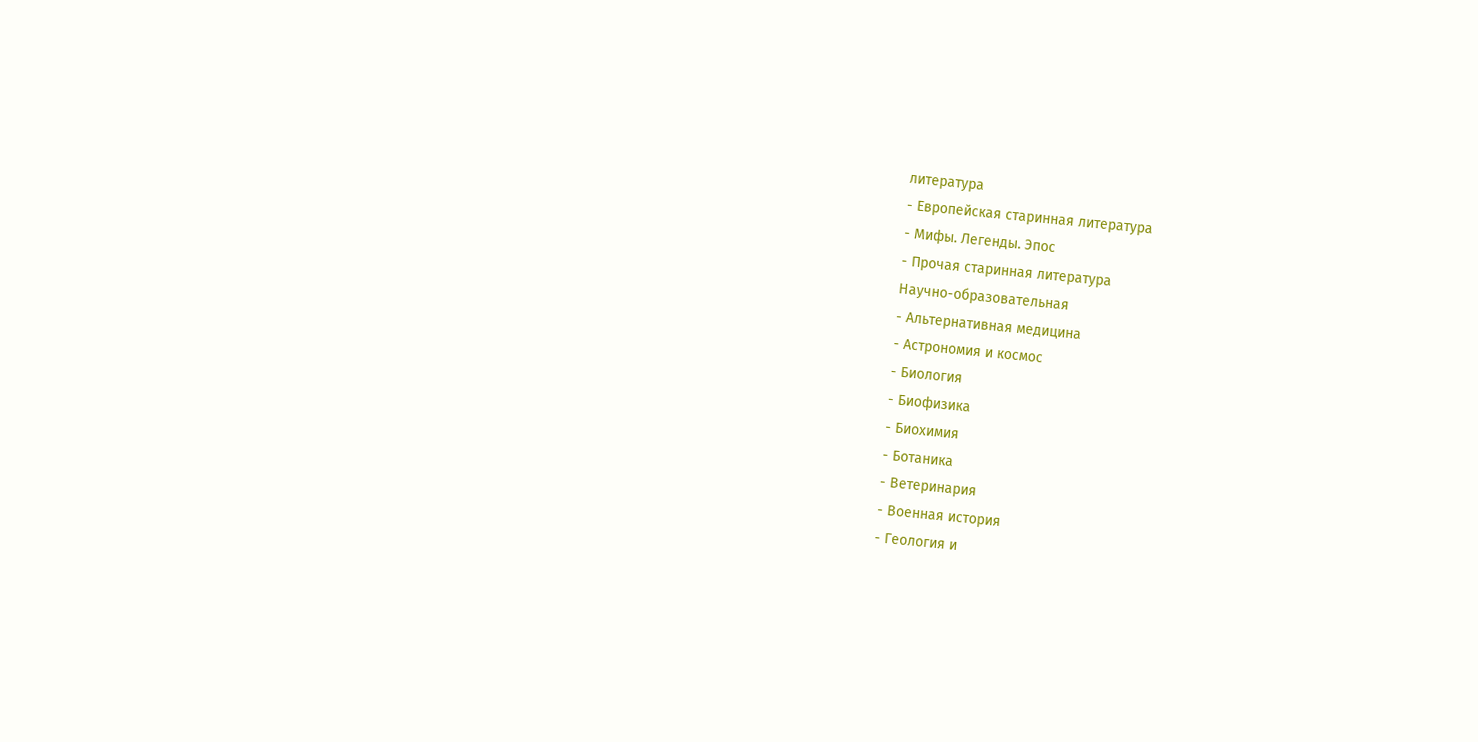литература
- Европейская старинная литература
- Мифы. Легенды. Эпос
- Прочая старинная литература
Научно-образовательная
- Альтернативная медицина
- Астрономия и космос
- Биология
- Биофизика
- Биохимия
- Ботаника
- Ветеринария
- Военная история
- Геология и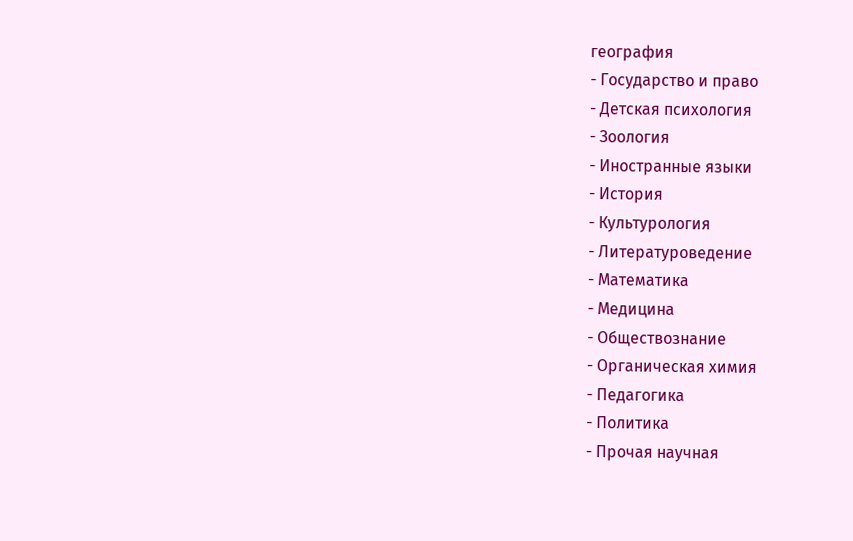география
- Государство и право
- Детская психология
- Зоология
- Иностранные языки
- История
- Культурология
- Литературоведение
- Математика
- Медицина
- Обществознание
- Органическая химия
- Педагогика
- Политика
- Прочая научная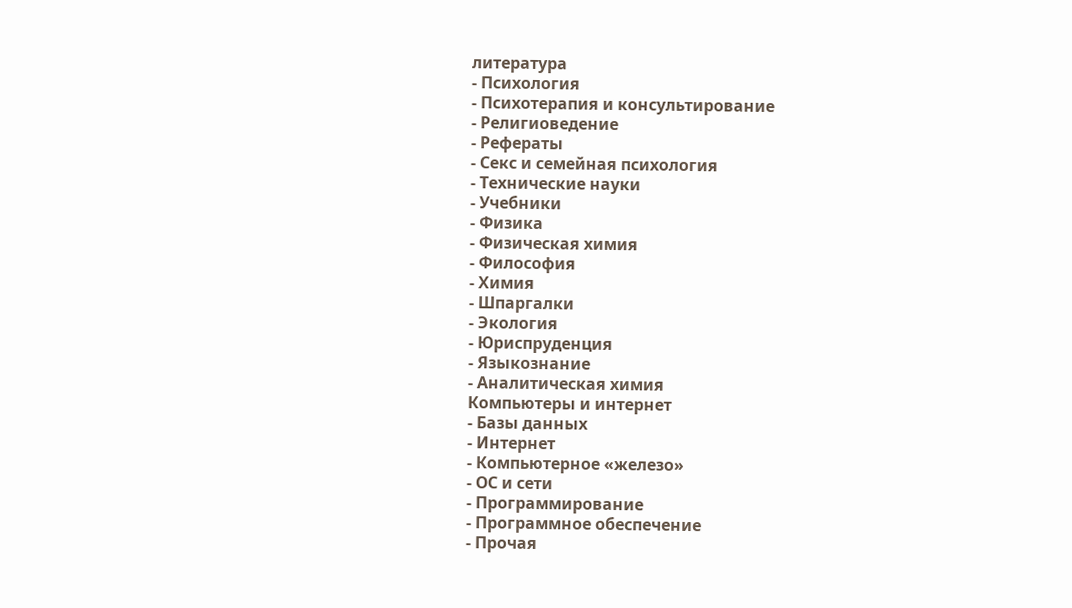литература
- Психология
- Психотерапия и консультирование
- Религиоведение
- Рефераты
- Секс и семейная психология
- Технические науки
- Учебники
- Физика
- Физическая химия
- Философия
- Химия
- Шпаргалки
- Экология
- Юриспруденция
- Языкознание
- Аналитическая химия
Компьютеры и интернет
- Базы данных
- Интернет
- Компьютерное «железо»
- ОС и сети
- Программирование
- Программное обеспечение
- Прочая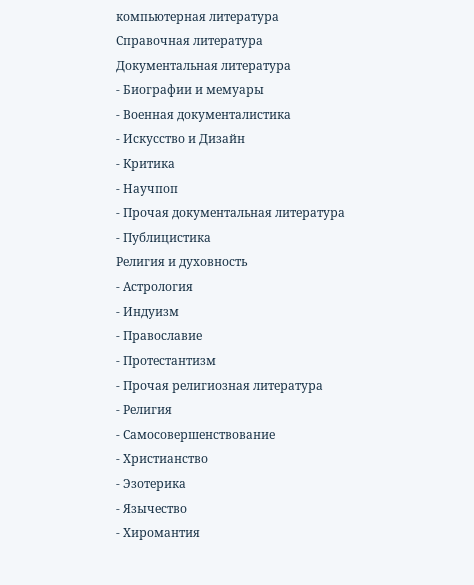компьютерная литература
Справочная литература
Документальная литература
- Биографии и мемуары
- Военная документалистика
- Искусство и Дизайн
- Критика
- Научпоп
- Прочая документальная литература
- Публицистика
Религия и духовность
- Астрология
- Индуизм
- Православие
- Протестантизм
- Прочая религиозная литература
- Религия
- Самосовершенствование
- Христианство
- Эзотерика
- Язычество
- Хиромантия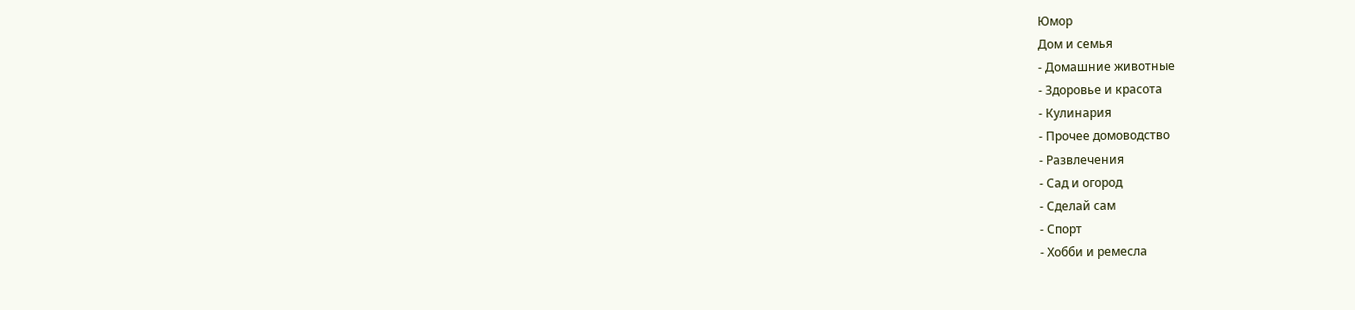Юмор
Дом и семья
- Домашние животные
- Здоровье и красота
- Кулинария
- Прочее домоводство
- Развлечения
- Сад и огород
- Сделай сам
- Спорт
- Хобби и ремесла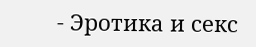- Эротика и секс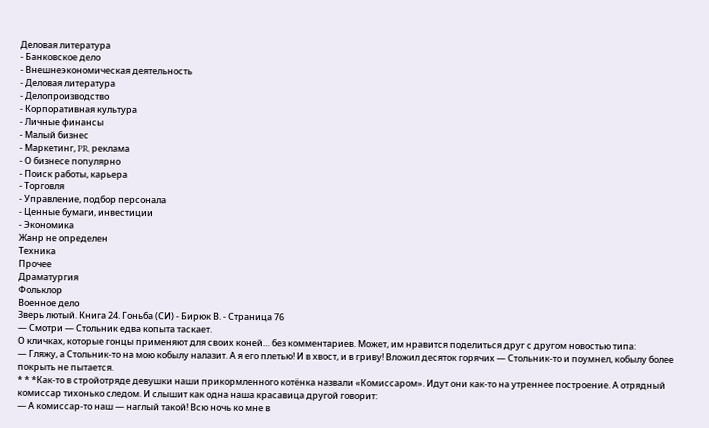Деловая литература
- Банковское дело
- Внешнеэкономическая деятельность
- Деловая литература
- Делопроизводство
- Корпоративная культура
- Личные финансы
- Малый бизнес
- Маркетинг, PR, реклама
- О бизнесе популярно
- Поиск работы, карьера
- Торговля
- Управление, подбор персонала
- Ценные бумаги, инвестиции
- Экономика
Жанр не определен
Техника
Прочее
Драматургия
Фольклор
Военное дело
Зверь лютый. Книга 24. Гоньба (СИ) - Бирюк В. - Страница 76
— Смотри — Стольник едва копыта таскает.
О кличках, которые гонцы применяют для своих коней… без комментариев. Может, им нравится поделиться друг с другом новостью типа:
— Гляжу, а Стольник-то на мою кобылу налазит. А я его плетью! И в хвост, и в гриву! Вложил десяток горячих — Стольник-то и поумнел, кобылу более покрыть не пытается.
* * *Как-то в стройотряде девушки наши прикормленного котёнка назвали «Комиссаром». Идут они как-то на утреннее построение. А отрядный комиссар тихонько следом. И слышит как одна наша красавица другой говорит:
— А комиссар-то наш — наглый такой! Всю ночь ко мне в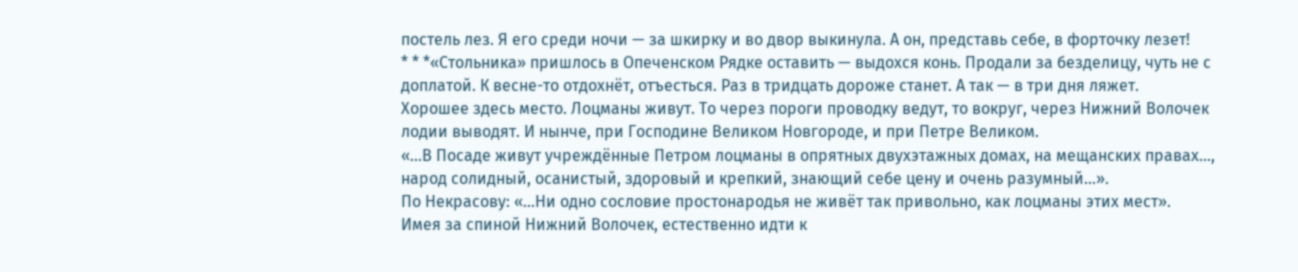постель лез. Я его среди ночи — за шкирку и во двор выкинула. А он, представь себе, в форточку лезет!
* * *«Стольника» пришлось в Опеченском Рядке оставить — выдохся конь. Продали за безделицу, чуть не с доплатой. К весне-то отдохнёт, отъесться. Раз в тридцать дороже станет. А так — в три дня ляжет.
Хорошее здесь место. Лоцманы живут. То через пороги проводку ведут, то вокруг, через Нижний Волочек лодии выводят. И нынче, при Господине Великом Новгороде, и при Петре Великом.
«…В Посаде живут учреждённые Петром лоцманы в опрятных двухэтажных домах, на мещанских правах…, народ солидный, осанистый, здоровый и крепкий, знающий себе цену и очень разумный…».
По Некрасову: «…Ни одно сословие простонародья не живёт так привольно, как лоцманы этих мест».
Имея за спиной Нижний Волочек, естественно идти к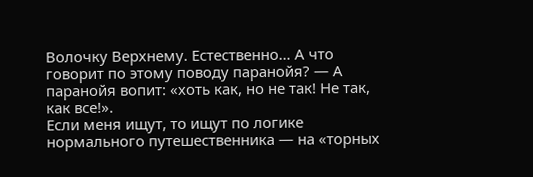Волочку Верхнему. Естественно… А что говорит по этому поводу паранойя? — А паранойя вопит: «хоть как, но не так! Не так, как все!».
Если меня ищут, то ищут по логике нормального путешественника — на «торных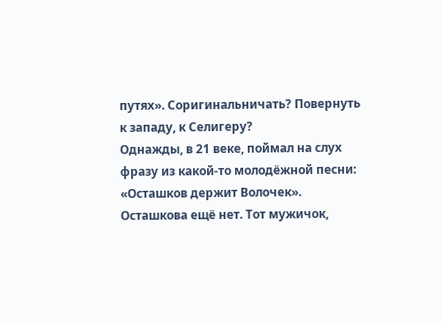путях». Соригинальничать? Повернуть к западу, к Селигеру?
Однажды, в 21 веке, поймал на слух фразу из какой-то молодёжной песни: «Осташков держит Волочек». Осташкова ещё нет. Тот мужичок,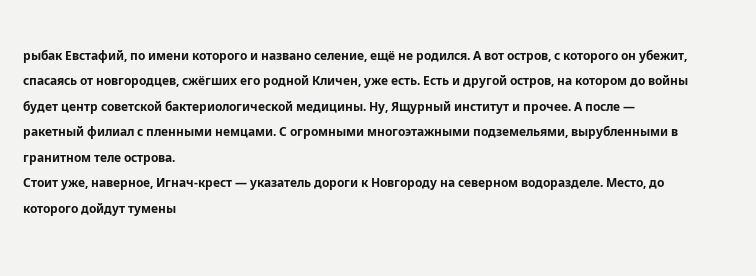рыбак Евстафий, по имени которого и названо селение, ещё не родился. А вот остров, с которого он убежит, спасаясь от новгородцев, сжёгших его родной Кличен, уже есть. Есть и другой остров, на котором до войны будет центр советской бактериологической медицины. Ну, Ящурный институт и прочее. А после — ракетный филиал с пленными немцами. С огромными многоэтажными подземельями, вырубленными в гранитном теле острова.
Стоит уже, наверное, Игнач-крест — указатель дороги к Новгороду на северном водоразделе. Место, до которого дойдут тумены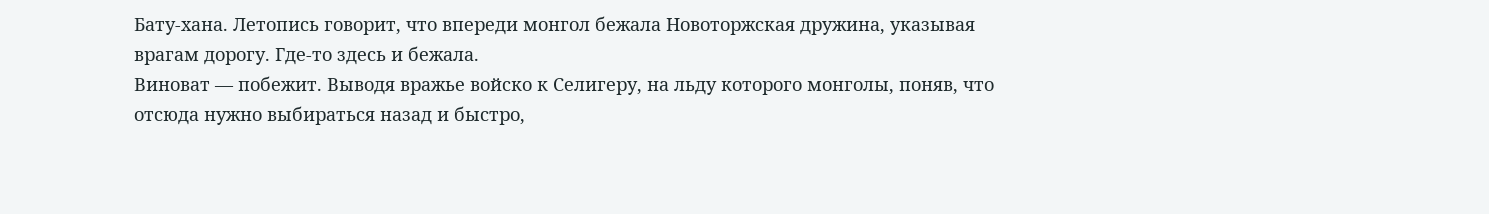Бату-хана. Летопись говорит, что впереди монгол бежала Новоторжская дружина, указывая врагам дорогу. Где-то здесь и бежала.
Виноват — побежит. Выводя вражье войско к Селигеру, на льду которого монголы, поняв, что отсюда нужно выбираться назад и быстро,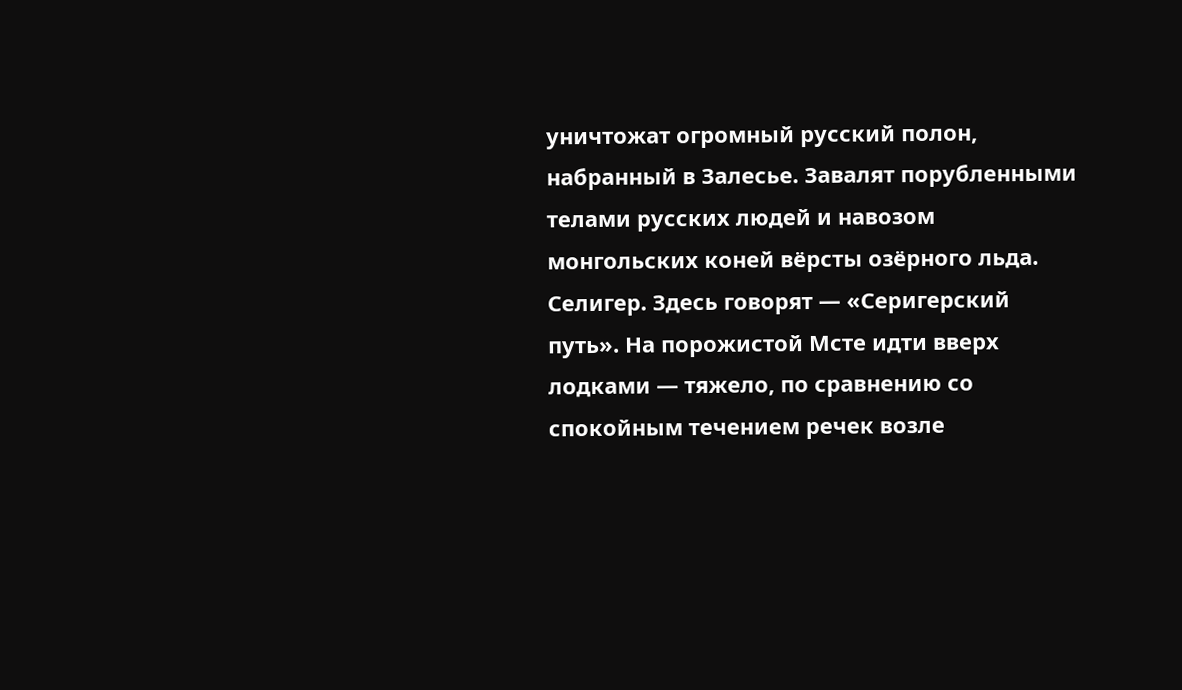уничтожат огромный русский полон, набранный в Залесье. Завалят порубленными телами русских людей и навозом монгольских коней вёрсты озёрного льда.
Селигер. Здесь говорят — «Серигерский путь». На порожистой Мсте идти вверх лодками — тяжело, по сравнению со спокойным течением речек возле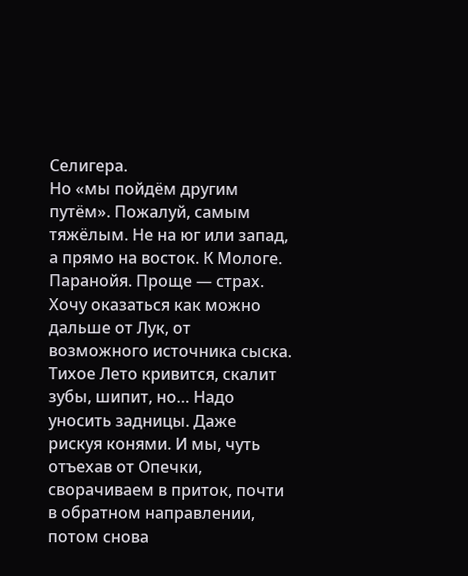Селигера.
Но «мы пойдём другим путём». Пожалуй, самым тяжёлым. Не на юг или запад, а прямо на восток. К Мологе.
Паранойя. Проще — страх. Хочу оказаться как можно дальше от Лук, от возможного источника сыска.
Тихое Лето кривится, скалит зубы, шипит, но… Надо уносить задницы. Даже рискуя конями. И мы, чуть отъехав от Опечки, сворачиваем в приток, почти в обратном направлении, потом снова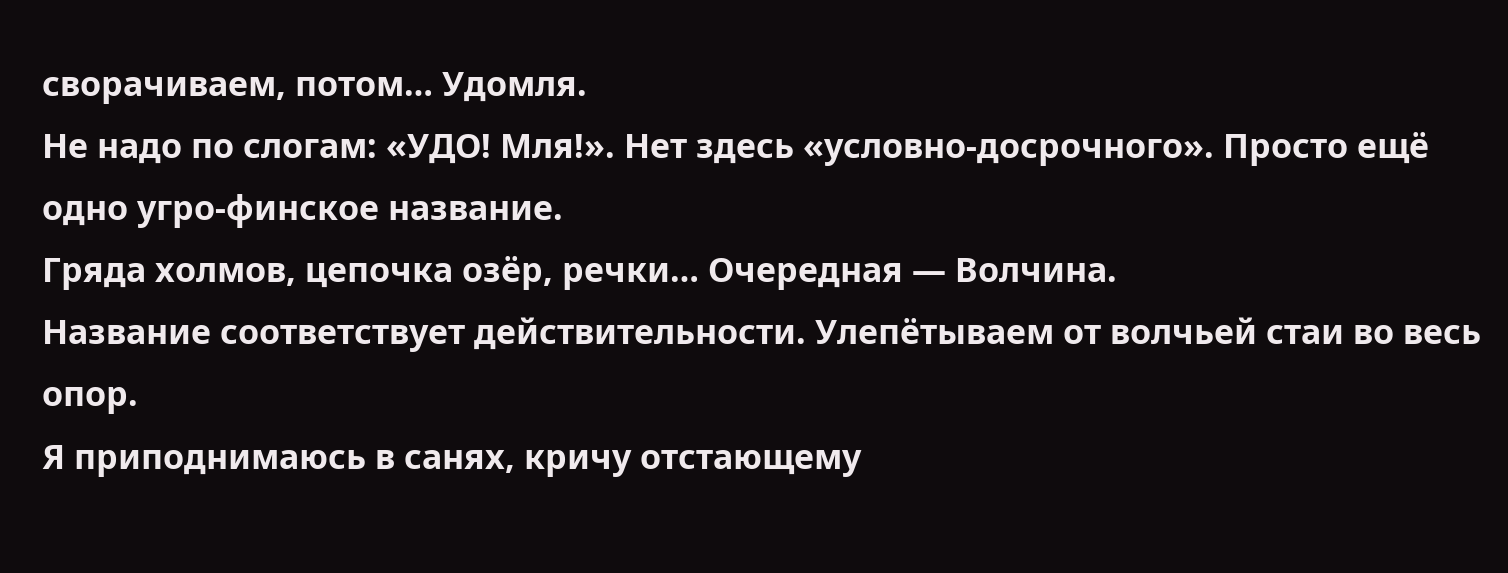сворачиваем, потом… Удомля.
Не надо по слогам: «УДО! Мля!». Нет здесь «условно-досрочного». Просто ещё одно угро-финское название.
Гряда холмов, цепочка озёр, речки… Очередная — Волчина.
Название соответствует действительности. Улепётываем от волчьей стаи во весь опор.
Я приподнимаюсь в санях, кричу отстающему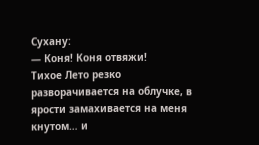Сухану:
— Коня! Коня отвяжи!
Тихое Лето резко разворачивается на облучке, в ярости замахивается на меня кнутом… и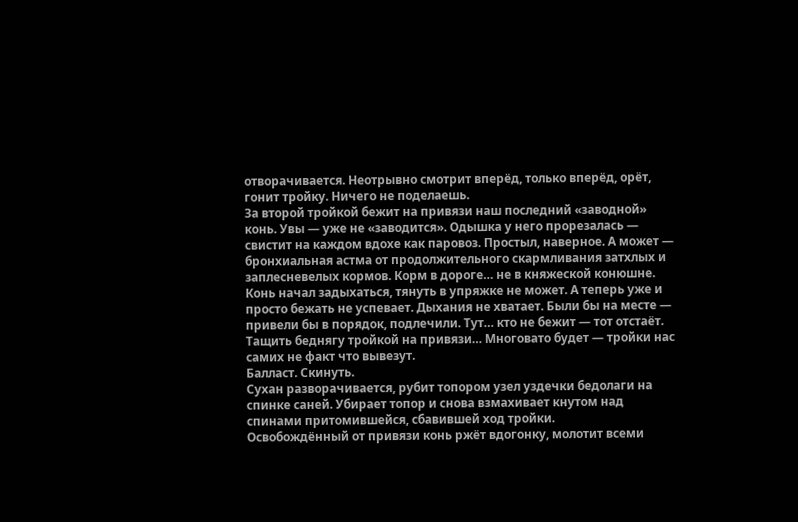отворачивается. Неотрывно смотрит вперёд, только вперёд, орёт, гонит тройку. Ничего не поделаешь.
За второй тройкой бежит на привязи наш последний «заводной» конь. Увы — уже не «заводится». Одышка у него прорезалась — свистит на каждом вдохе как паровоз. Простыл, наверное. А может — бронхиальная астма от продолжительного скармливания затхлых и заплесневелых кормов. Корм в дороге… не в княжеской конюшне.
Конь начал задыхаться, тянуть в упряжке не может. А теперь уже и просто бежать не успевает. Дыхания не хватает. Были бы на месте — привели бы в порядок, подлечили. Тут… кто не бежит — тот отстаёт. Тащить беднягу тройкой на привязи… Многовато будет — тройки нас самих не факт что вывезут.
Балласт. Скинуть.
Сухан разворачивается, рубит топором узел уздечки бедолаги на спинке саней. Убирает топор и снова взмахивает кнутом над спинами притомившейся, сбавившей ход тройки.
Освобождённый от привязи конь ржёт вдогонку, молотит всеми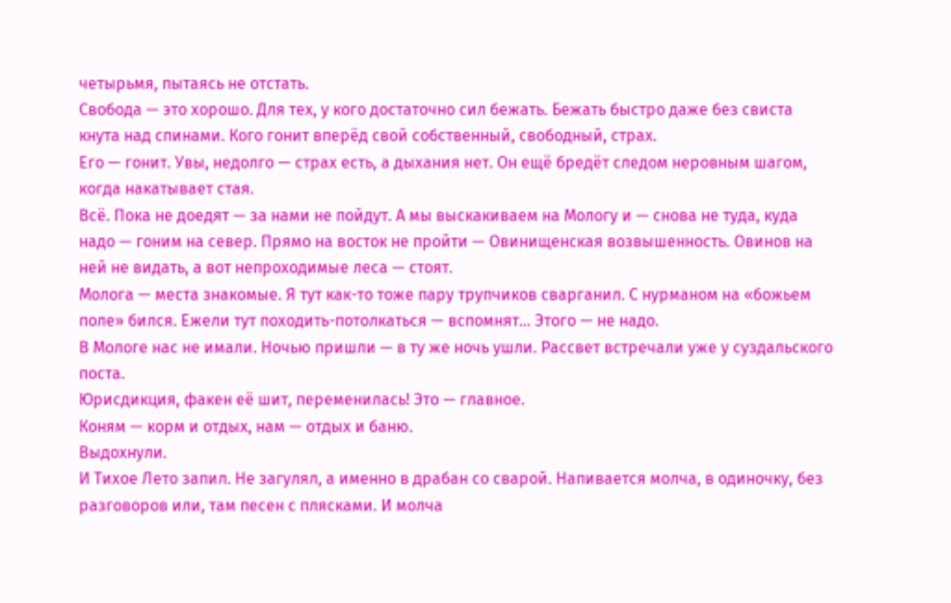четырьмя, пытаясь не отстать.
Свобода — это хорошо. Для тех, у кого достаточно сил бежать. Бежать быстро даже без свиста кнута над спинами. Кого гонит вперёд свой собственный, свободный, страх.
Его — гонит. Увы, недолго — страх есть, а дыхания нет. Он ещё бредёт следом неровным шагом, когда накатывает стая.
Всё. Пока не доедят — за нами не пойдут. А мы выскакиваем на Мологу и — снова не туда, куда надо — гоним на север. Прямо на восток не пройти — Овинищенская возвышенность. Овинов на ней не видать, а вот непроходимые леса — стоят.
Молога — места знакомые. Я тут как-то тоже пару трупчиков сварганил. С нурманом на «божьем поле» бился. Ежели тут походить-потолкаться — вспомнят… Этого — не надо.
В Мологе нас не имали. Ночью пришли — в ту же ночь ушли. Рассвет встречали уже у суздальского поста.
Юрисдикция, факен её шит, переменилась! Это — главное.
Коням — корм и отдых, нам — отдых и баню.
Выдохнули.
И Тихое Лето запил. Не загулял, а именно в драбан со сварой. Напивается молча, в одиночку, без разговоров или, там песен с плясками. И молча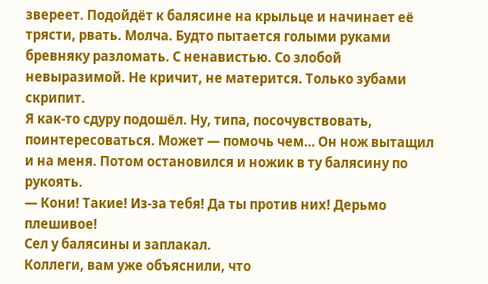звереет. Подойдёт к балясине на крыльце и начинает её трясти, рвать. Молча. Будто пытается голыми руками бревняку разломать. С ненавистью. Со злобой невыразимой. Не кричит, не матерится. Только зубами скрипит.
Я как-то сдуру подошёл. Ну, типа, посочувствовать, поинтересоваться. Может — помочь чем… Он нож вытащил и на меня. Потом остановился и ножик в ту балясину по рукоять.
— Кони! Такие! Из-за тебя! Да ты против них! Дерьмо плешивое!
Сел у балясины и заплакал.
Коллеги, вам уже объяснили, что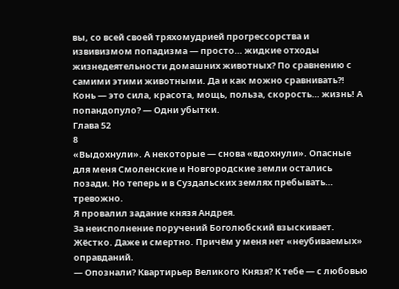вы, со всей своей тряхомудрией прогрессорства и извивизмом попадизма — просто… жидкие отходы жизнедеятельности домашних животных? По сравнению с самими этими животными. Да и как можно сравнивать?! Конь — это сила, красота, мощь, польза, скорость… жизнь! А попандопуло? — Одни убытки.
Глава 52
8
«Выдохнули». А некоторые — снова «вдохнули». Опасные для меня Смоленские и Новгородские земли остались позади. Но теперь и в Суздальских землях пребывать… тревожно.
Я провалил задание князя Андрея.
За неисполнение поручений Боголюбский взыскивает. Жёстко. Даже и смертно. Причём у меня нет «неубиваемых» оправданий.
— Опознали? Квартирьер Великого Князя? К тебе — с любовью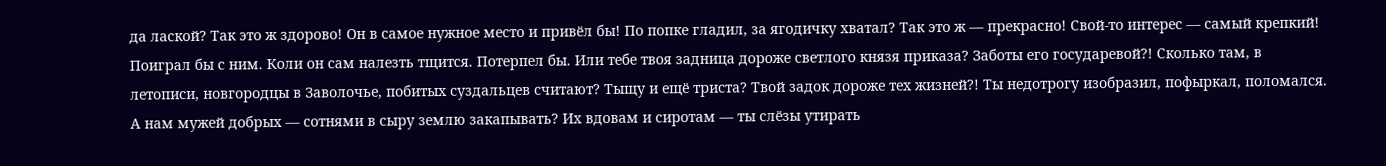да лаской? Так это ж здорово! Он в самое нужное место и привёл бы! По попке гладил, за ягодичку хватал? Так это ж — прекрасно! Свой-то интерес — самый крепкий! Поиграл бы с ним. Коли он сам налезть тщится. Потерпел бы. Или тебе твоя задница дороже светлого князя приказа? Заботы его государевой?! Сколько там, в летописи, новгородцы в Заволочье, побитых суздальцев считают? Тыщу и ещё триста? Твой задок дороже тех жизней?! Ты недотрогу изобразил, пофыркал, поломался. А нам мужей добрых — сотнями в сыру землю закапывать? Их вдовам и сиротам — ты слёзы утирать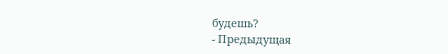будешь?
- Предыдущая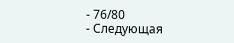- 76/80
- Следующая